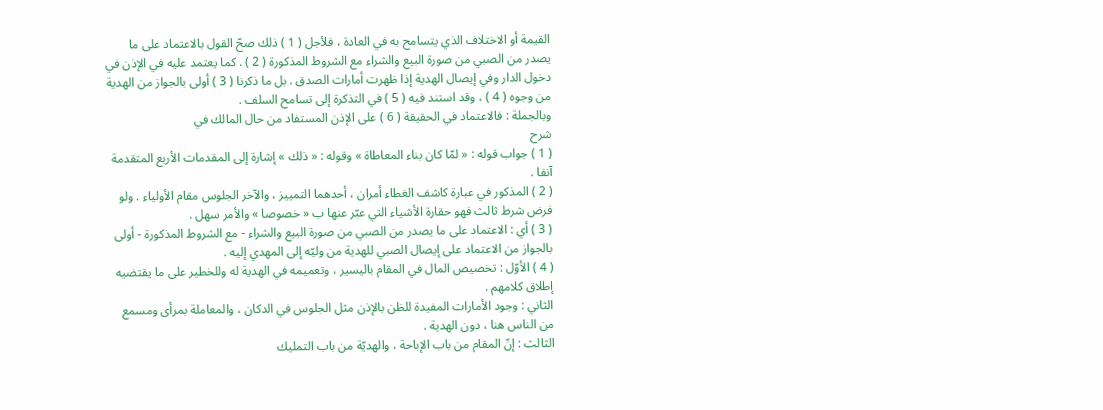القيمة أو الاختلاف الذي يتسامح به في العادة ، فلأجل ( 1 ) ذلك صحّ القول بالاعتماد على ما يصدر من الصبي من صورة البيع والشراء مع الشروط المذكورة ( 2 ) . كما يعتمد عليه في الإذن في دخول الدار وفي إيصال الهدية إذا ظهرت أمارات الصدق . بل ما ذكرنا ( 3 ) أولى بالجواز من الهدية من وجوه ( 4 ) ، وقد استند فيه ( 5 ) في التذكرة إلى تسامح السلف .
وبالجملة : فالاعتماد في الحقيقة ( 6 ) على الإذن المستفاد من حال المالك في
شرح
( 1 ) جواب قوله : « لمّا كان بناء المعاطاة » وقوله : « ذلك » إشارة إلى المقدمات الأربع المتقدمة آنفا .
( 2 ) المذكور في عبارة كاشف الغطاء أمران ، أحدهما التمييز ، والآخر الجلوس مقام الأولياء . ولو فرض شرط ثالث فهو حقارة الأشياء التي عبّر عنها ب « خصوصا » والأمر سهل .
( 3 ) أي : الاعتماد على ما يصدر من الصبي من صورة البيع والشراء - مع الشروط المذكورة - أولى بالجواز من الاعتماد على إيصال الصبي للهدية من وليّه إلى المهدي إليه .
( 4 ) الأوّل : تخصيص المال في المقام باليسير ، وتعميمه في الهدية له وللخطير على ما يقتضيه إطلاق كلامهم .
الثاني : وجود الأمارات المفيدة للظن بالإذن مثل الجلوس في الدكان ، والمعاملة بمرأى ومسمع من الناس هنا ، دون الهدية .
الثالث : إنّ المقام من باب الإباحة ، والهديّة من باب التمليك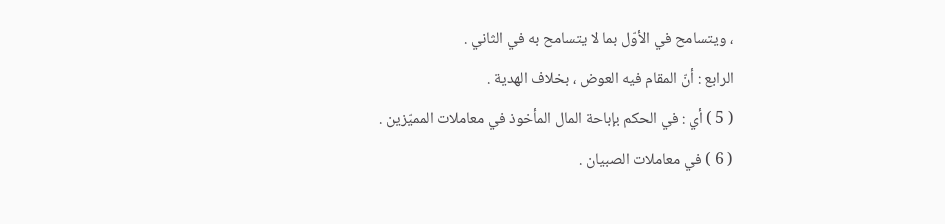، ويتسامح في الأوّل بما لا يتسامح به في الثاني .
الرابع : أنّ المقام فيه العوض ، بخلاف الهدية .
( 5 ) أي : في الحكم بإباحة المال المأخوذ في معاملات المميّزين .
( 6 ) في معاملات الصبيان .